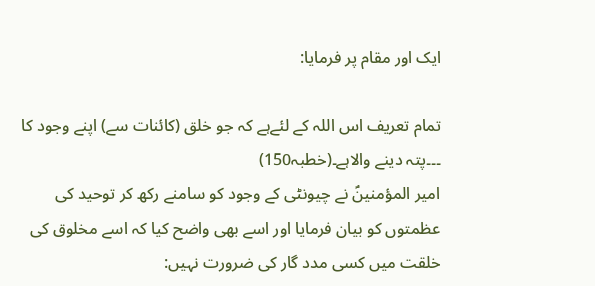ایک اور مقام پر فرمایا:

تمام تعریف اس اللہ کے لئےہے کہ جو خلق (کائنات سے) اپنے وجود کا ۔۔۔پتہ دینے والاہے۔(خطبہ150)
امیر المؤمنینؑ نے چیونٹی کے وجود کو سامنے رکھ کر توحید کی عظمتوں کو بیان فرمایا اور اسے بھی واضح کیا کہ اسے مخلوق کی خلقت میں کسی مدد گار کی ضرورت نہیں: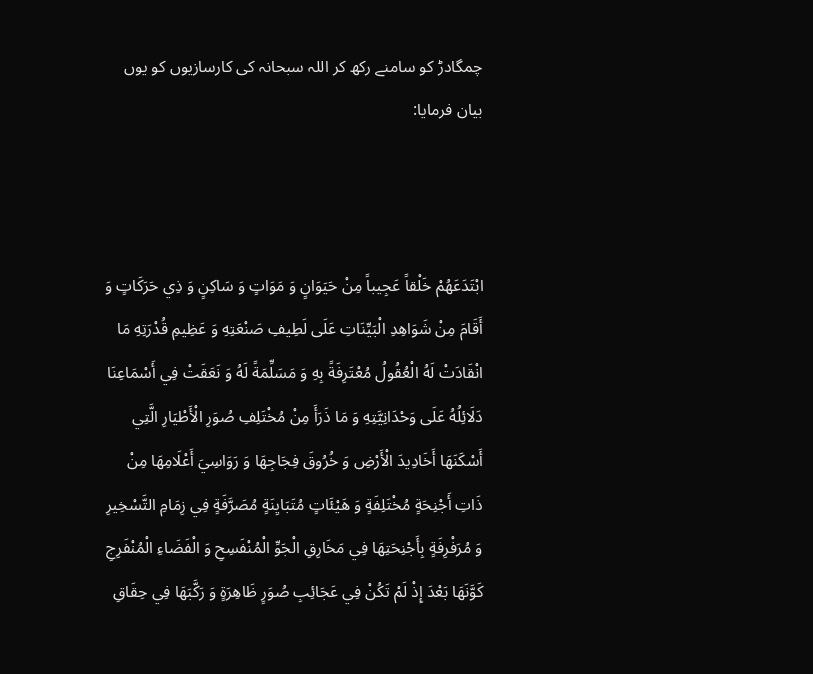چمگادڑ کو سامنے رکھ کر اللہ سبحانہ کی کارسازیوں کو یوں بیان فرمایا:



ابْتَدَعَهُمْ خَلْقاً عَجِيباً مِنْ حَيَوَانٍ وَ مَوَاتٍ وَ سَاكِنٍ وَ ذِي حَرَكَاتٍ وَ أَقَامَ مِنْ شَوَاهِدِ الْبَيِّنَاتِ عَلَى لَطِيفِ صَنْعَتِهِ وَ عَظِيمِ قُدْرَتِهِ مَا انْقَادَتْ لَهُ الْعُقُولُ مُعْتَرِفَةً بِهِ وَ مَسَلِّمَةً لَهُ وَ نَعَقَتْ فِي أَسْمَاعِنَا دَلَائِلُهُ عَلَى وَحْدَانِيَّتِهِ وَ مَا ذَرَأَ مِنْ مُخْتَلِفِ صُوَرِ الْأَطْيَارِ الَّتِي أَسْكَنَهَا أَخَادِيدَ الْأَرْضِ وَ خُرُوقَ فِجَاجِهَا وَ رَوَاسِيَ أَعْلَامِهَا مِنْ ذَاتِ أَجْنِحَةٍ مُخْتَلِفَةٍ وَ هَيْئَاتٍ مُتَبَايِنَةٍ مُصَرَّفَةٍ فِي زِمَامِ التَّسْخِيرِ وَ مُرَفْرِفَةٍ بِأَجْنِحَتِهَا فِي مَخَارِقِ الْجَوِّ الْمُنْفَسِحِ وَ الْفَضَاءِ الْمُنْفَرِجِ كَوَّنَهَا بَعْدَ إِذْ لَمْ تَكُنْ فِي عَجَائِبِ صُوَرٍ ظَاهِرَةٍ وَ رَكَّبَهَا فِي حِقَاقِ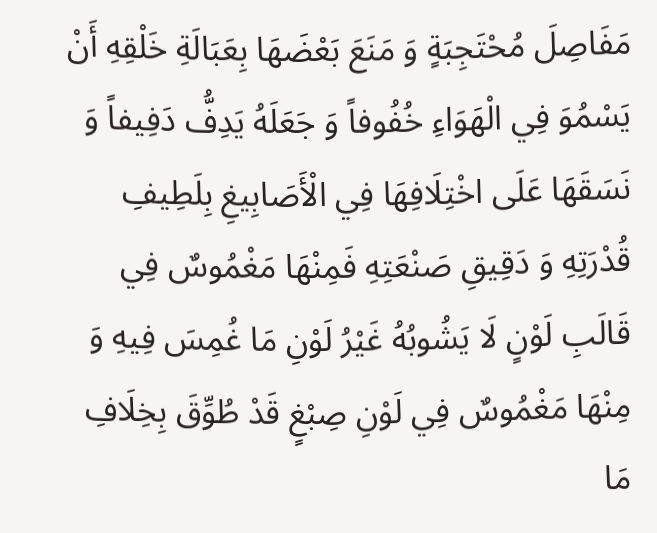مَفَاصِلَ مُحْتَجِبَةٍ وَ مَنَعَ بَعْضَهَا بِعَبَالَةِ خَلْقِهِ أَنْ يَسْمُوَ فِي الْهَوَاءِ خُفُوفاً وَ جَعَلَهُ يَدِفُّ دَفِيفاً وَ نَسَقَهَا عَلَى اخْتِلَافِهَا فِي الْأَصَابِيغِ بِلَطِيفِ قُدْرَتِهِ وَ دَقِيقِ صَنْعَتِهِ فَمِنْهَا مَغْمُوسٌ فِي قَالَبِ لَوْنٍ لَا يَشُوبُهُ غَيْرُ لَوْنِ مَا غُمِسَ فِيهِ وَ مِنْهَا مَغْمُوسٌ فِي لَوْنِ صِبْغٍ قَدْ طُوِّقَ بِخِلَافِ مَا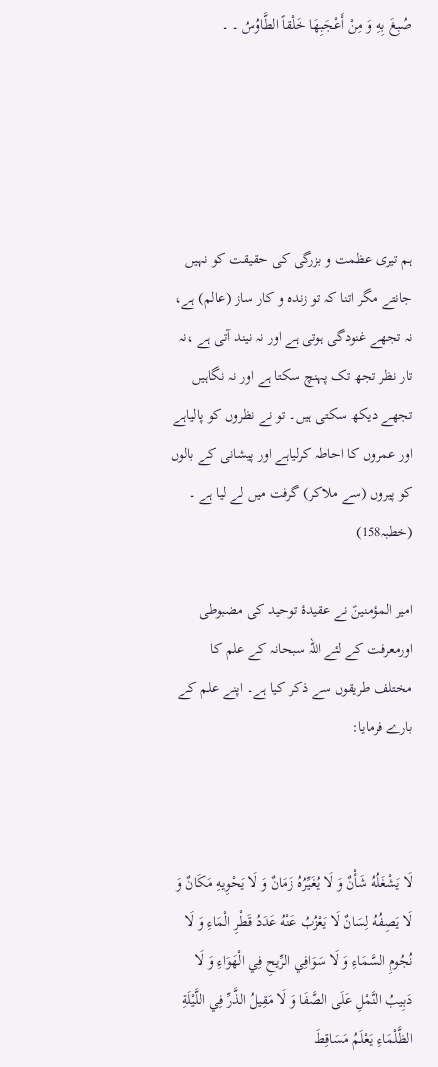صُبِغَ بِهِ وَ مِنْ أَعْجَبِهَا خَلْقاً الطَّاوُسُ ۔ ۔





ہم تیری عظمت و بزرگی کی حقیقت کو نہیں جانتے مگر اتنا کہ تو زندہ و کار ساز (عالم) ہے، نہ تجھے غنودگی ہوتی ہے اور نہ نیند آتی ہے ،نہ تار نظر تجھ تک پہنچ سکتا ہے اور نہ نگاہیں تجھے دیکھ سکتی ہیں۔ تو نے نظروں کو پالیاہے اور عمروں کا احاطہ کرلیاہے اور پیشانی کے بالوں کو پیروں (سے ملاکر) گرفت میں لے لیا ہے ۔ (خطبہ158)

امیر المؤمنینؑ نے عقیدۂ توحید کی مضبوطی اورمعرفت کے لئے اللہ سبحانہ کے علم کا مختلف طریقوں سے ذکر کیا ہے۔ اپنے علم کے بارے فرمایا:



لَا يَشْغَلُهُ شَأْنٌ وَ لَا يُغَيِّرُهُ زَمَانٌ وَ لَا يَحْوِيهِ مَكَانٌ وَ لَا يَصِفُهُ لِسَانٌ لَا يَعْزُبُ عَنْهُ عَدَدُ قَطْرِ الْمَاءِ وَ لَا نُجُومِ السَّمَاءِ وَ لَا سَوَافِي الرِّيحِ فِي الْهَوَاءِ وَ لَا دَبِيبُ النَّمْلِ عَلَى الصَّفَا وَ لَا مَقِيلُ الذَّرِّ فِي اللَّيْلَةِ الظَّلْمَاءِ يَعْلَمُ مَسَاقِطَ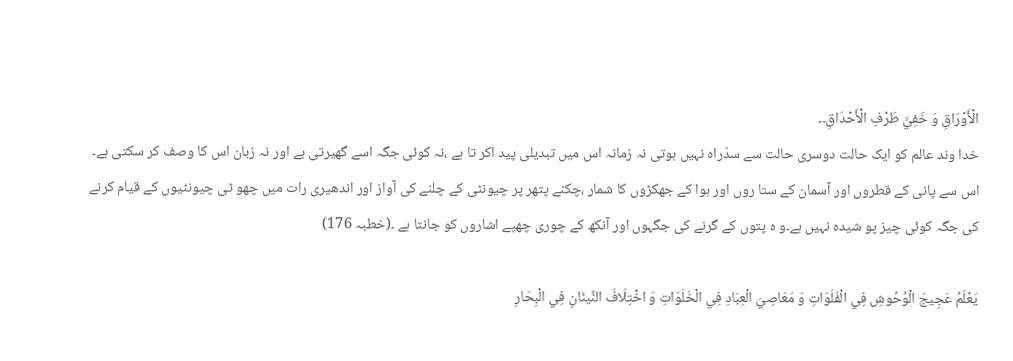الْأَوْرَاقِ وَ خَفِيَّ طَرْفِ الْأَحْدَاقِ۔۔
خدا وند عالم کو ایک حالت دوسری حالت سے سدّراہ نہیں ہوتی نہ زمانہ اس میں تبدیلی پید اکر تا ہے ،نہ کوئی جگہ اسے گھیرتی ہے اور نہ زبان اس کا وصف کر سکتی ہے۔ اس سے پانی کے قطروں اور آسمان کے ستا روں اور ہوا کے جھکڑوں کا شمار ،چکنے پتھر پر چیونٹی کے چلنے کی آواز اور اندھیری رات میں چھو ٹی چیونٹیوں کے قیام کرنے کی جگہ کوئی چیز پو شیدہ نہیں ہے۔و ہ پتوں کے گرنے کی جگہوں اور آنکھ کے چوری چھپے اشاروں کو جانتا ہے ۔(خطبہ 176)

يَعْلَمُ عَجِيجَ الْوُحُوشِ فِي الْفَلَوَاتِ وَ مَعَاصِيَ الْعِبَادِ فِي الْخَلَوَاتِ وَ اخْتِلَافَ النِّينَانِ فِي الْبِحَارِ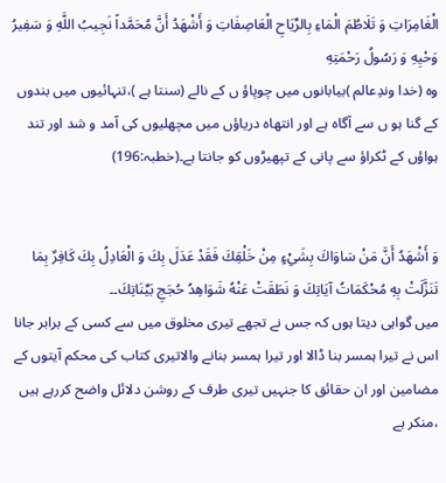الْغَامِرَاتِ وَ تَلَاطُمَ الْمَاءِ بِالرِّيَاحِ الْعَاصِفَاتِ وَ أَشْهَدُ أَنَّ مُحَمَّداً نَجِيبُ اللَّهِ وَ سَفِيرُ وَحْيِهِ وَ رَسُولُ رَحْمَتِهِ
وہ (خدا وندِعالم )بیابانوں میں چوپاؤ ں کے نالے (سنتا ہے )،تنہائیوں میں بندوں کے گنا ہو ں سے آگاہ ہے اور انتھاہ دریاؤں میں مچھلیوں کی آمد و شد اور تند ہواؤں کے ٹکراؤ سے پانی کے تپھیڑوں کو جانتا ہے۔(خطبہ:196)


وَ أَشْهَدُ أَنَّ مَنْ سَاوَاكَ بِشَيْءٍ مِنْ خَلْقِكَ فَقَدْ عَدَلَ بِكَ وَ الْعَادِلُ بِكَ كَافِرٌ بِمَا تَنَزَّلَتْ بِهِ مُحْكَمَاتُ آيَاتِكَ وَ نَطَقَتْ عَنْهُ شَوَاهِدُ حُجَجِ بَيِّنَاتِكَ۔۔
میں گواہی دیتا ہوں کہ جس نے تجھے تیری مخلوق میں سے کسی کے برابر جانا اس نے تیرا ہمسر بنا ڈالا اور تیرا ہمسر بنانے والاتیری کتاب کی محکم آیتوں کے مضامین اور ان حقائق کا جنہیں تیری طرف کے روشن دلائل واضح کررہے ہیں ،منکر ہے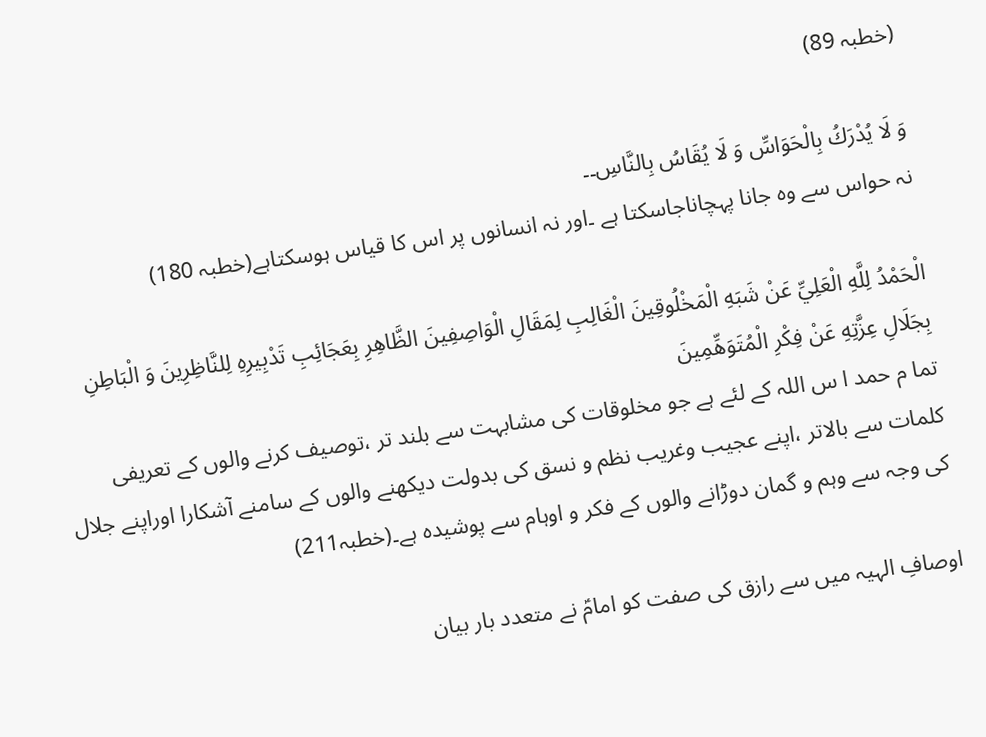(خطبہ 89)

وَ لَا يُدْرَكُ بِالْحَوَاسِّ وَ لَا يُقَاسُ بِالنَّاسِ۔۔
نہ حواس سے وہ جانا پہچاناجاسکتا ہے ۔اور نہ انسانوں پر اس کا قیاس ہوسکتاہے(خطبہ 180)

الْحَمْدُ لِلَّهِ الْعَلِيِّ عَنْ شَبَهِ الْمَخْلُوقِينَ الْغَالِبِ لِمَقَالِ الْوَاصِفِينَ الظَّاهِرِ بِعَجَائِبِ تَدْبِيرِهِ لِلنَّاظِرِينَ وَ الْبَاطِنِ بِجَلَالِ عِزَّتِهِ عَنْ فِكْرِ الْمُتَوَهِّمِينَ
تما م حمد ا س اللہ کے لئے ہے جو مخلوقات کی مشابہت سے بلند تر ،توصیف کرنے والوں کے تعریفی کلمات سے بالاتر ،اپنے عجیب وغریب نظم و نسق کی بدولت دیکھنے والوں کے سامنے آشکارا اوراپنے جلال کی وجہ سے وہم و گمان دوڑانے والوں کے فکر و اوہام سے پوشیدہ ہے۔(خطبہ211)

اوصافِ الہیہ میں سے رازق کی صفت کو امامؑ نے متعدد بار بیان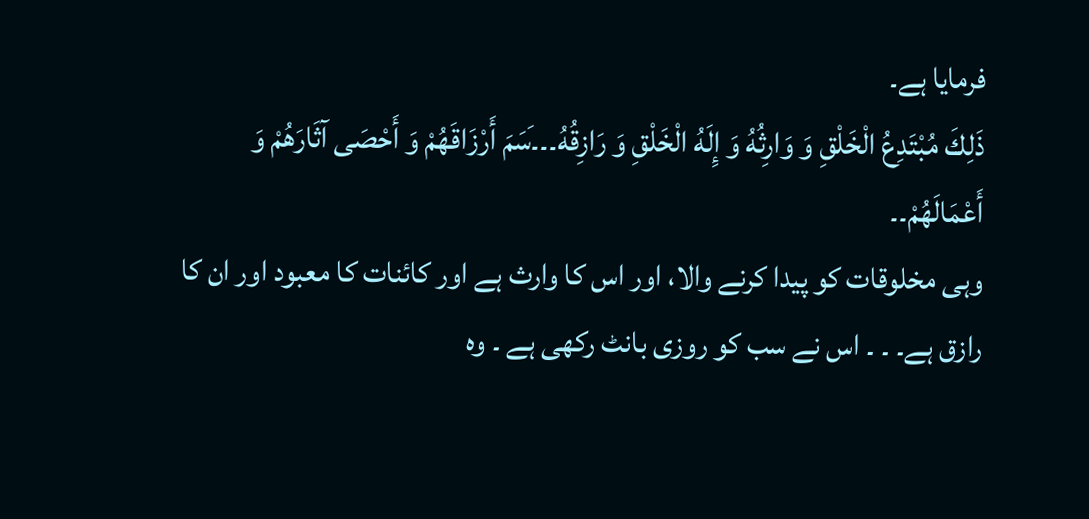فرمایا ہے۔
ذَلِكَ مُبْتَدِعُ الْخَلْقِ وَ وَارِثُهُ وَ إِلَهُ الْخَلْقِ وَ رَازِقُهُ۔۔۔َسَمَ أَرْزَاقَهُمْ وَ أَحْصَى آثَارَهُمْ وَ أَعْمَالَهُمْ۔۔
وہی مخلوقات کو پیدا کرنے والا، اور اس کا وارث ہے اور کائنات کا معبود اور ان کا رازق ہے۔ ۔ ۔ اس نے سب کو روزی بانٹ رکھی ہے ۔ وہ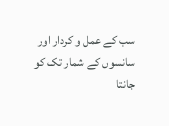سب کے عمل و کردار اور سانسوں کے شمار تک کو جانتا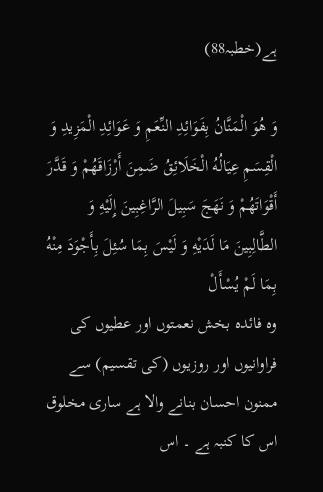ہے(خطبہ88)

وَ هُوَ الْمَنَّانُ بِفَوَائِدِ النِّعَمِ وَ عَوَائِدِ الْمَزِيدِ وَ الْقِسَمِ عِيَالُهُ الْخَلَائِقُ ضَمِنَ أَرْزَاقَهُمْ وَ قَدَّرَ أَقْوَاتَهُمْ وَ نَهَجَ سَبِيلَ الرَّاغِبِينَ إِلَيْهِ وَ الطَّالِبِينَ مَا لَدَيْهِ وَ لَيْسَ بِمَا سُئِلَ بِأَجْوَدَ مِنْهُ بِمَا لَمْ يُسْأَلْ
وہ فائدہ بخش نعمتوں اور عطیوں کی فراوانیوں اور روزیوں (کی تقسیم) سے ممنون احسان بنانے والا ہے ساری مخلوق اس کا کنبہ ہے ۔ اس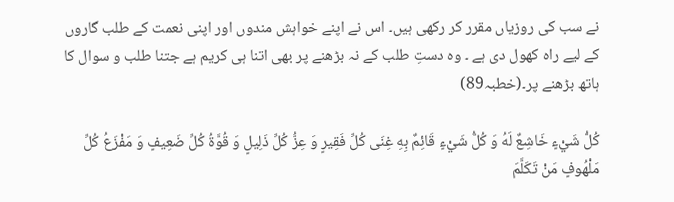نے سب کی روزیاں مقرر کر رکھی ہیں۔ اس نے اپنے خواہش مندوں اور اپنی نعمت کے طلب گاروں کے لیے راہ کھول دی ہے ۔ وہ دستِ طلب کے نہ بڑھنے پر بھی اتنا ہی کریم ہے جتنا طلب و سوال کا ہاتھ بڑھنے پر۔(خطبہ89)

كُلُّ شَيْءٍ خَاشِعٌ لَهُ وَ كُلُّ شَيْءٍ قَائِمٌ بِهِ غِنَى كُلِّ فَقِيرٍ وَ عِزُّ كُلِّ ذَلِيلٍ وَ قُوَّةُ كُلِّ ضَعِيفٍ وَ مَفْزَعُ كُلِّ مَلْهُوفٍ مَنْ تَكَلَّمَ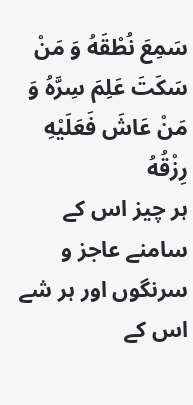سَمِعَ نُطْقَهُ وَ مَنْ سَكَتَ عَلِمَ سِرَّهُ وَ مَنْ عَاشَ فَعَلَيْهِ رِزْقُهُ
ہر چیز اس کے سامنے عاجز و سرنگوں اور ہر شے اس کے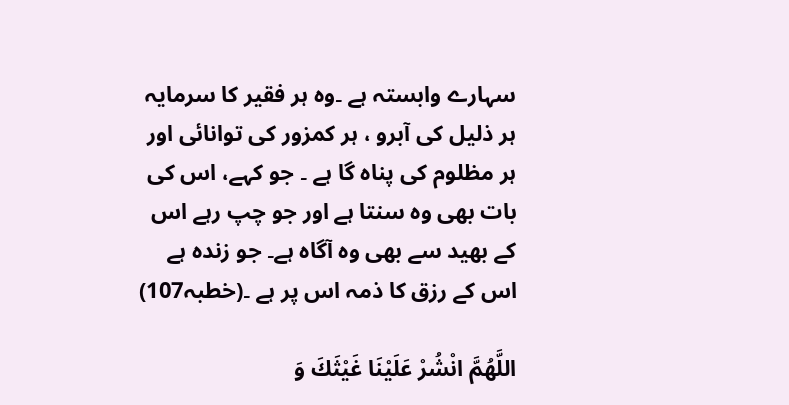سہارے وابستہ ہے ۔وہ ہر فقیر کا سرمایہ ہر ذلیل کی آبرو ، ہر کمزور کی توانائی اور ہر مظلوم کی پناہ گا ہے ۔ جو کہے، اس کی بات بھی وہ سنتا ہے اور جو چپ رہے اس کے بھید سے بھی وہ آگاہ ہے۔ جو زندہ ہے اس کے رزق کا ذمہ اس پر ہے ۔(خطبہ107)

اللَّهُمَّ انْشُرْ عَلَيْنَا غَيْثَكَ وَ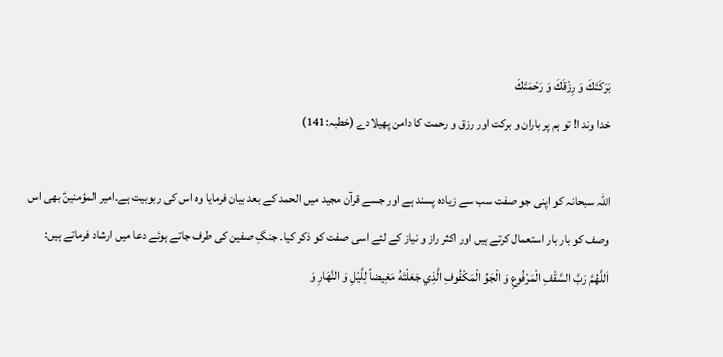بَرَكَتَكَ وَ رِزْقَكَ وَ رَحْمَتَكَ
خدا وند ا! تو ہم پر باران و برکت اور رزق و رحمت کا دامن پھیلادے (خطبہ:141)

اللہ سبحانہ کو اپنی جو صفت سب سے زیادہ پسند ہے اور جسے قرآن مجید میں الحمد کے بعد بیان فرمایا وہ اس کی ربوبیت ہے۔امیر المؤمنینؑ بھی اس وصف کو بار بار استعمال کرتے ہیں اور اکثر راز و نیاز کے لئے اسی صفت کو ذکر کیا۔ جنگِ صفین کی طرف جاتے ہوئے دعا میں ارشاد فرماتے ہیں:
اَللَّهُمَّ رَبَّ السَّقْفِ الْمَرْفُوعِ وَ الْجَوِّ الْمَكْفُوفِ الَّذِي جَعَلْتَهُ مَغِيضاً لِلَّيْلِ وَ النَّهَارِ وَ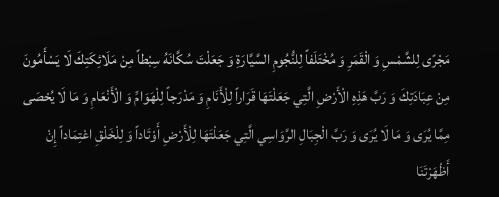مَجْرًى لِلشَّمْسِ وَ الْقَمَرِ وَ مُخْتَلَفاً لِلنُّجُومِ السَّيَّارَةِ وَ جَعَلْتَ سُكَّانَهُ سِبْطاً مِنْ مَلَائِكَتِكَ لَا يَسْأَمُونَ مِنْ عِبَادَتِكَ وَ رَبَّ هَذِهِ الْأَرْضِ الَّتِي جَعَلْتَهَا قَرَاراً لِلْأَنَامِ وَ مَدْرَجاً لِلْهَوَامِّ وَ الْأَنْعَامِ وَ مَا لَا يُحْصَى مِمَّا يُرَى وَ مَا لَا يُرَى وَ رَبَّ الْجِبَالِ الرَّوَاسِي الَّتِي جَعَلْتَهَا لِلْأَرْضِ أَوْتَاداً وَ لِلْخَلْقِ اعْتِمَاداً إِنْ أَظْهَرْتَنَا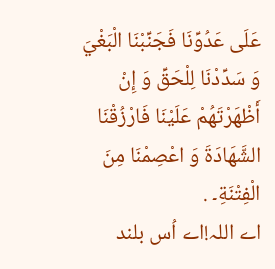عَلَى عَدُوِّنَا فَجَنِّبْنَا الْبَغْيَ وَ سَدِّدْنَا لِلْحَقِّ وَ إِنْ أَظْهَرْتَهُمْ عَلَيْنَا فَارْزُقْنَا الشَّهَادَةَ وَ اعْصِمْنَا مِنَ الْفِتْنَةِ۔ .
اے اللہ!اے اُس بلند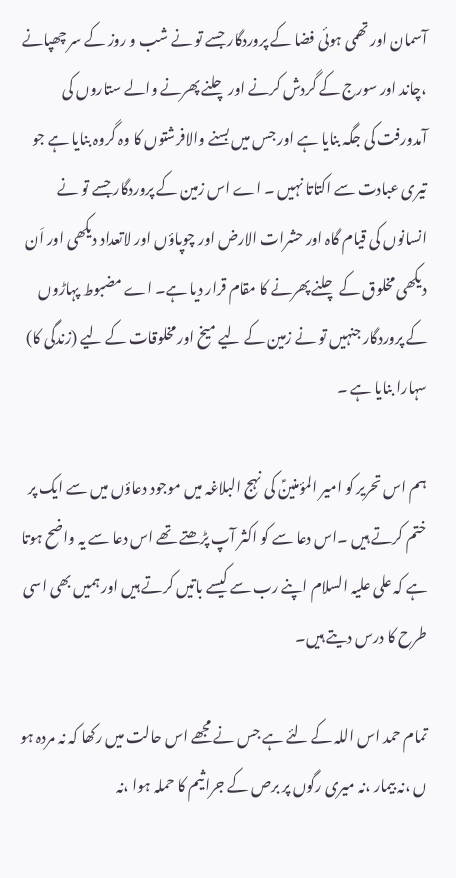آسمان اور تھمی ہوئی فضا کے پروردگار جسے تو نے شب و روز کے سر چھپانے ،چاند اور سورج کے گردش کرنے اور چلنے پھرنے والے ستاروں کی آمدورفت کی جگہ بنایا ہے اور جس میں بسنے والافرشتوں کا وہ گروہ بنایا ہے جو تیری عبادت سے اکتاتا نہیں ۔ اے اس زمین کے پروردگار جسے تو نے انسانوں کی قیام گاہ اور حشرات الارض اور چوپاؤں اور لاتعداد دیکھی اور اَن دیکھی مخلوق کے چلنے پھرنے کا مقام قرار دیا ہے۔ اے مضبوط پہاڑوں کے پروردگار جنہیں تو نے زمین کے لیے میخ اور مخلوقات کے لیے (زندگی کا) سہارا بنایا ہے ۔

ہم اس تحریر کو امیر المؤمنینؑ کی نہج البلاغہ میں موجود دعاؤں میں سے ایک پر ختم کرتے ہیں ۔اس دعا سے کو اکثر آپ پڑھتے تھے اس دعا سے یہ واضح ہوتا ہے کہ علی علیہ السلام اپنے رب سے کیسے باتیں کرتے ہیں اور ہمیں بھی اسی طرح کا درس دیتے ہیں۔

تمام حمد اس اللہ کے لئے ہے جس نے مجھے اس حالت میں رکھا کہ نہ مردہ ہو ں ،نہ بیمار ،نہ میری رگوں پر برص کے جراثیم کا حملہ ہوا ،نہ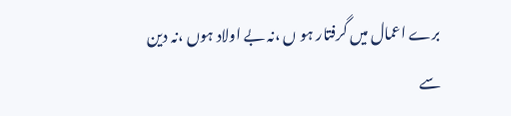برے اعمال میں گرفتار ہو ں ،نہ بے اولاد ہوں ،نہ دین سے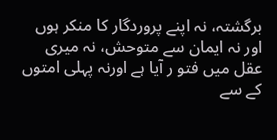برگشتہ، نہ اپنے پروردگار کا منکر ہوں اور نہ ایمان سے متوحش، نہ میری عقل میں فتو ر آیا ہے اورنہ پہلی امتوں کے سے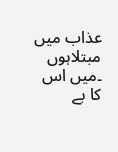عذاب میں مبتلاہوں ۔میں اس کا بے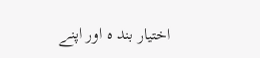اختیار بند ہ اور اپنے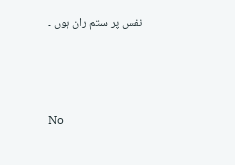نفس پر ستم ران ہوں ۔



No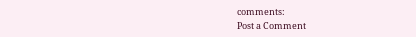comments:
Post a Comment